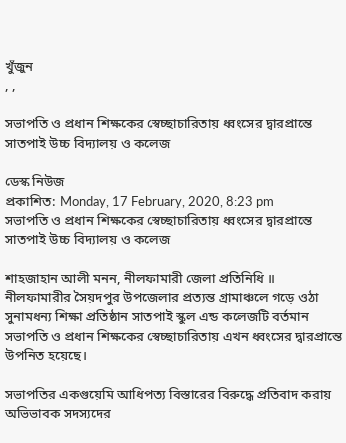খুঁজুন
, ,

সভাপতি ও প্রধান শিক্ষকের স্বেচ্ছাচারিতায় ধ্বংসের দ্বারপ্রান্তে সাতপাই উচ্চ বিদ্যালয় ও কলেজ

ডেস্ক নিউজ
প্রকাশিত: Monday, 17 February, 2020, 8:23 pm
সভাপতি ও প্রধান শিক্ষকের স্বেচ্ছাচারিতায় ধ্বংসের দ্বারপ্রান্তে সাতপাই উচ্চ বিদ্যালয় ও কলেজ

শাহজাহান আলী মনন, নীলফামারী জেলা প্রতিনিধি ॥ নীলফামারীর সৈয়দপুর উপজেলার প্রত্যন্ত গ্রামাঞ্চলে গড়ে ওঠা সুনামধন্য শিক্ষা প্রতিষ্ঠান সাতপাই স্কুল এন্ড কলেজটি বর্তমান সভাপতি ও প্রধান শিক্ষকের স্বেচ্ছাচারিতায় এখন ধ্বংসের দ্বারপ্রান্তে উপনিত হয়েছে।

সভাপতির একগুয়েমি আধিপত্য বিস্তারের বিরুদ্ধে প্রতিবাদ করায় অভিভাবক সদস্যদের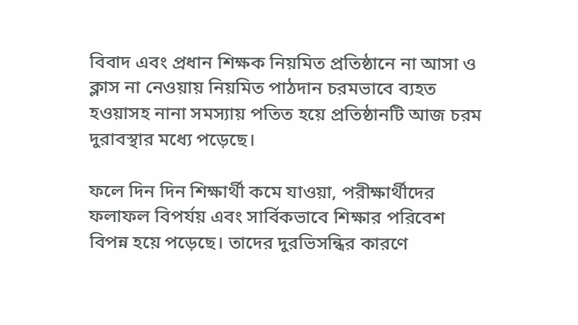বিবাদ এবং প্রধান শিক্ষক নিয়মিত প্রতিষ্ঠানে না আসা ও ক্লাস না নেওয়ায় নিয়মিত পাঠদান চরমভাবে ব্যহত হওয়াসহ নানা সমস্যায় পতিত হয়ে প্রতিষ্ঠানটি আজ চরম দুরাবস্থার মধ্যে পড়েছে।

ফলে দিন দিন শিক্ষার্থী কমে যাওয়া, পরীক্ষার্থীদের ফলাফল বিপর্যয় এবং সার্বিকভাবে শিক্ষার পরিবেশ বিপন্ন হয়ে পড়েছে। তাদের দুরভিসন্ধির কারণে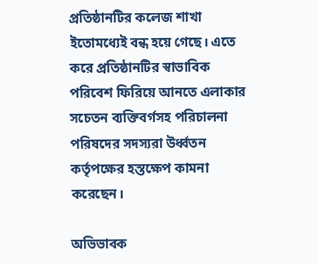প্রতিষ্ঠানটির কলেজ শাখা ইতোমধ্যেই বন্ধ হয়ে গেছে। এতে করে প্রতিষ্ঠানটির স্বাভাবিক পরিবেশ ফিরিয়ে আনতে এলাকার সচেতন ব্যক্তিবর্গসহ পরিচালনা পরিষদের সদস্যরা উর্ধ্বতন কর্তৃপক্ষের হস্তক্ষেপ কামনা করেছেন।

অভিভাবক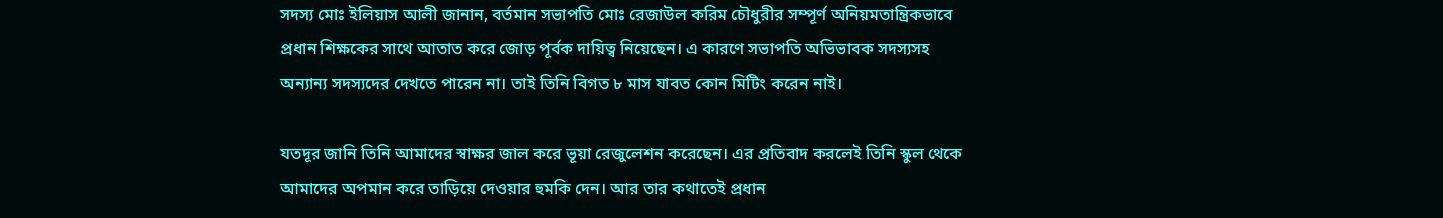সদস্য মোঃ ইলিয়াস আলী জানান, বর্তমান সভাপতি মোঃ রেজাউল করিম চৌধুরীর সম্পূর্ণ অনিয়মতান্ত্রিকভাবে প্রধান শিক্ষকের সাথে আতাত করে জোড় পূর্বক দায়িত্ব নিয়েছেন। এ কারণে সভাপতি অভিভাবক সদস্যসহ অন্যান্য সদস্যদের দেখতে পারেন না। তাই তিনি বিগত ৮ মাস যাবত কোন মিটিং করেন নাই।

যতদূর জানি তিনি আমাদের স্বাক্ষর জাল করে ভূয়া রেজুলেশন করেছেন। এর প্রতিবাদ করলেই তিনি স্কুল থেকে আমাদের অপমান করে তাড়িয়ে দেওয়ার হুমকি দেন। আর তার কথাতেই প্রধান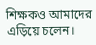শিক্ষকও আমাদের এড়িয়ে চলেন।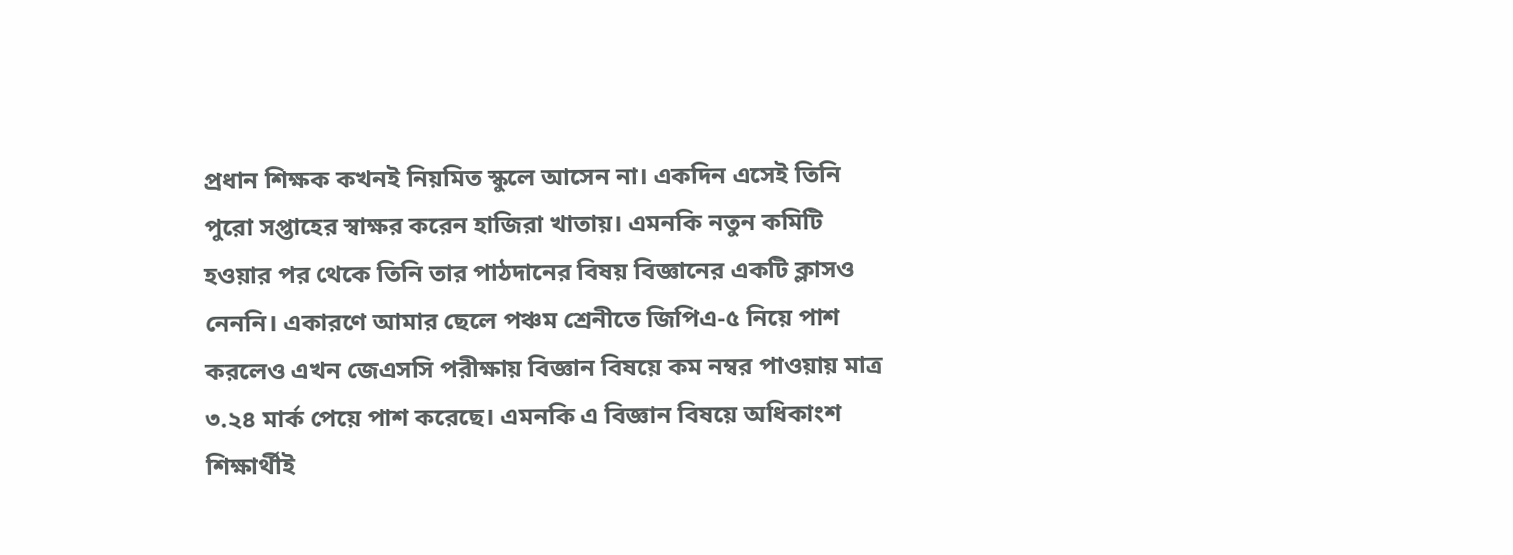প্রধান শিক্ষক কখনই নিয়মিত স্কুলে আসেন না। একদিন এসেই তিনি পুরো সপ্তাহের স্বাক্ষর করেন হাজিরা খাতায়। এমনকি নতুন কমিটি হওয়ার পর থেকে তিনি তার পাঠদানের বিষয় বিজ্ঞানের একটি ক্লাসও নেননি। একারণে আমার ছেলে পঞ্চম শ্রেনীতে জিপিএ-৫ নিয়ে পাশ করলেও এখন জেএসসি পরীক্ষায় বিজ্ঞান বিষয়ে কম নম্বর পাওয়ায় মাত্র ৩.২৪ মার্ক পেয়ে পাশ করেছে। এমনকি এ বিজ্ঞান বিষয়ে অধিকাংশ শিক্ষার্থীই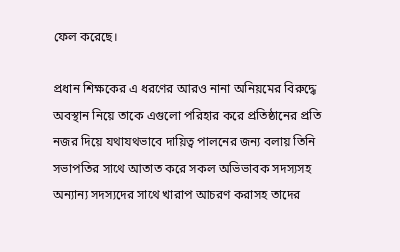ফেল করেছে।

প্রধান শিক্ষকের এ ধরণের আরও নানা অনিয়মের বিরুদ্ধে অবস্থান নিয়ে তাকে এগুলো পরিহার করে প্রতিষ্ঠানের প্রতি নজর দিয়ে যথাযথভাবে দায়িত্ব পালনের জন্য বলায় তিনি সভাপতির সাথে আতাত করে সকল অভিভাবক সদস্যসহ অন্যান্য সদস্যদের সাথে খারাপ আচরণ করাসহ তাদের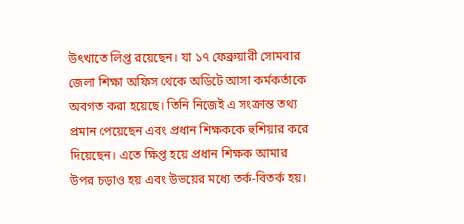উৎখাতে লিপ্ত রয়েছেন। যা ১৭ ফেব্রুয়ারী সোমবার জেলা শিক্ষা অফিস থেকে অডিটে আসা কর্মকর্তাকে অবগত করা হয়েছে। তিনি নিজেই এ সংক্রান্ত তথ্য প্রমান পেয়েছেন এবং প্রধান শিক্ষককে হুশিয়ার করে দিয়েছেন। এতে ক্ষিপ্ত হয়ে প্রধান শিক্ষক আমার উপর চড়াও হয় এবং উভয়ের মধ্যে তর্ক-বিতর্ক হয়।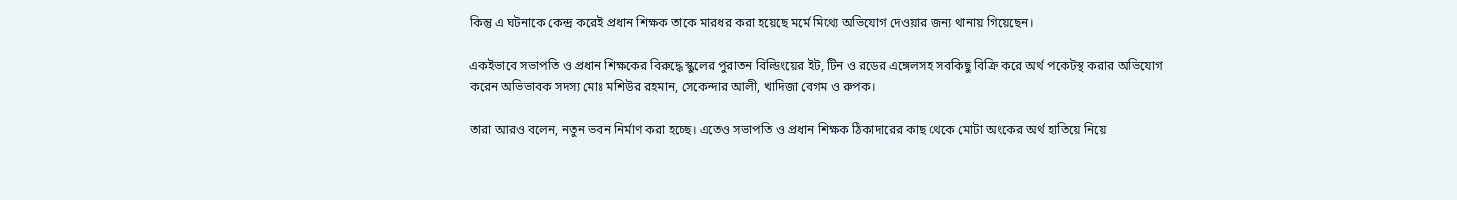কিন্তু এ ঘটনাকে কেন্দ্র করেই প্রধান শিক্ষক তাকে মারধর করা হয়েছে মর্মে মিথ্যে অভিযোগ দেওয়ার জন্য থানায় গিয়েছেন।

একইভাবে সভাপতি ও প্রধান শিক্ষকের বিরুদ্ধে স্কুলের পুরাতন বিল্ডিংয়ের ইট, টিন ও রডের এঙ্গেলসহ সবকিছু বিক্রি করে অর্থ পকেটস্থ করার অভিযোগ করেন অভিভাবক সদস্য মোঃ মশিউর রহমান, সেকেন্দার আলী, খাদিজা বেগম ও রুপক।

তারা আরও বলেন, নতুন ভবন নির্মাণ করা হচ্ছে। এতেও সভাপতি ও প্রধান শিক্ষক ঠিকাদারের কাছ থেকে মোটা অংকের অর্থ হাতিয়ে নিয়ে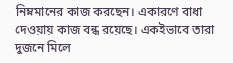নিম্নমানের কাজ করছেন। একারণে বাধা দেওয়ায় কাজ বন্ধ রয়েছে। একইভাবে তারা দুজনে মিলে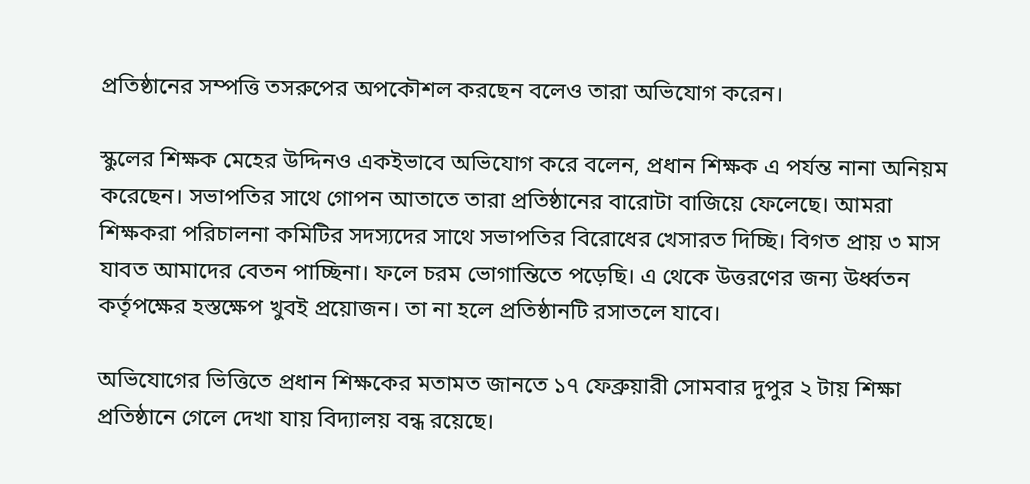প্রতিষ্ঠানের সম্পত্তি তসরুপের অপকৌশল করছেন বলেও তারা অভিযোগ করেন।

স্কুলের শিক্ষক মেহের উদ্দিনও একইভাবে অভিযোগ করে বলেন, প্রধান শিক্ষক এ পর্যন্ত নানা অনিয়ম করেছেন। সভাপতির সাথে গোপন আতাতে তারা প্রতিষ্ঠানের বারোটা বাজিয়ে ফেলেছে। আমরা শিক্ষকরা পরিচালনা কমিটির সদস্যদের সাথে সভাপতির বিরোধের খেসারত দিচ্ছি। বিগত প্রায় ৩ মাস যাবত আমাদের বেতন পাচ্ছিনা। ফলে চরম ভোগান্তিতে পড়েছি। এ থেকে উত্তরণের জন্য উর্ধ্বতন কর্তৃপক্ষের হস্তক্ষেপ খুবই প্রয়োজন। তা না হলে প্রতিষ্ঠানটি রসাতলে যাবে।

অভিযোগের ভিত্তিতে প্রধান শিক্ষকের মতামত জানতে ১৭ ফেব্রুয়ারী সোমবার দুপুর ২ টায় শিক্ষা প্রতিষ্ঠানে গেলে দেখা যায় বিদ্যালয় বন্ধ রয়েছে।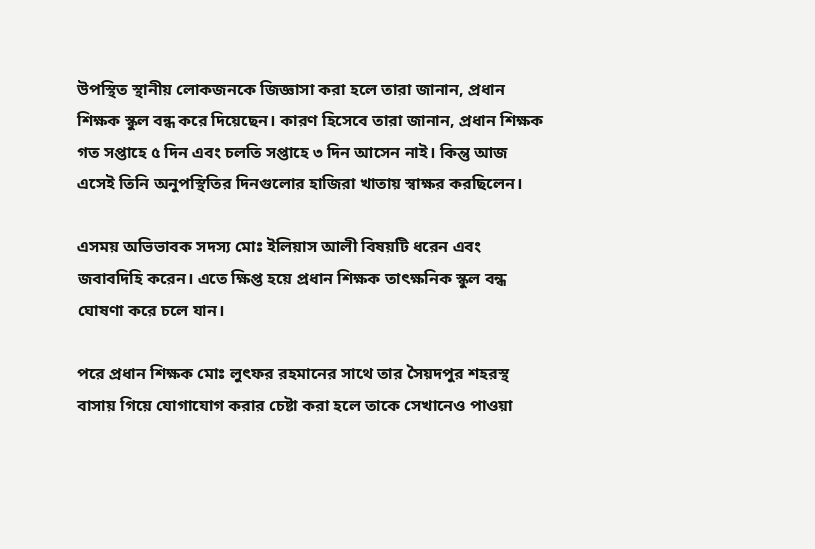উপস্থিত স্থানীয় লোকজনকে জিজ্ঞাসা করা হলে তারা জানান, প্রধান শিক্ষক স্কুল বন্ধ করে দিয়েছেন। কারণ হিসেবে তারা জানান, প্রধান শিক্ষক গত সপ্তাহে ৫ দিন এবং চলতি সপ্তাহে ৩ দিন আসেন নাই। কিন্তু আজ এসেই তিনি অনুপস্থিতির দিনগুলোর হাজিরা খাতায় স্বাক্ষর করছিলেন।

এসময় অভিভাবক সদস্য মোঃ ইলিয়াস আলী বিষয়টি ধরেন এবং জবাবদিহি করেন। এতে ক্ষিপ্ত হয়ে প্রধান শিক্ষক তাৎক্ষনিক স্কুল বন্ধ ঘোষণা করে চলে যান।

পরে প্রধান শিক্ষক মোঃ লুৎফর রহমানের সাথে তার সৈয়দপুর শহরস্থ বাসায় গিয়ে যোগাযোগ করার চেষ্টা করা হলে তাকে সেখানেও পাওয়া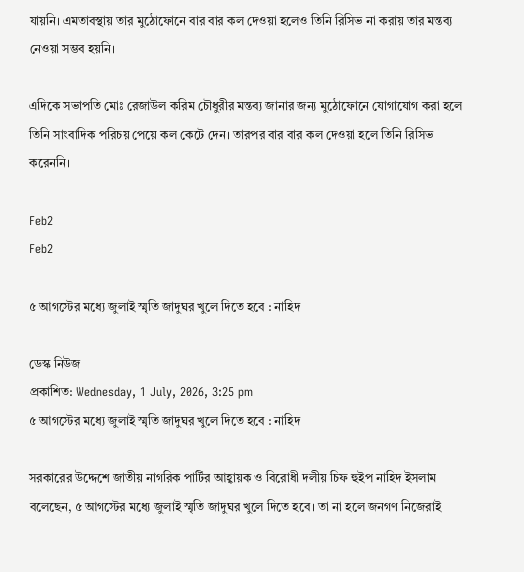যায়নি। এমতাবস্থায় তার মুঠোফোনে বার বার কল দেওয়া হলেও তিনি রিসিভ না করায় তার মন্তব্য নেওয়া সম্ভব হয়নি।

এদিকে সভাপতি মোঃ রেজাউল করিম চৌধুরীর মন্তব্য জানার জন্য মুঠোফোনে যোগাযোগ করা হলে তিনি সাংবাদিক পরিচয় পেয়ে কল কেটে দেন। তারপর বার বার কল দেওয়া হলে তিনি রিসিভ করেননি।

Feb2
Feb2

৫ আগস্টের মধ্যে জুলাই স্মৃতি জাদুঘর খুলে দিতে হবে : নাহিদ

ডেস্ক নিউজ
প্রকাশিত: Wednesday, 1 July, 2026, 3:25 pm
৫ আগস্টের মধ্যে জুলাই স্মৃতি জাদুঘর খুলে দিতে হবে : নাহিদ

সরকারের উদ্দেশে জাতীয় নাগরিক পার্টির আহ্বায়ক ও বিরোধী দলীয় চিফ হুইপ নাহিদ ইসলাম বলেছেন, ৫ আগস্টের মধ্যে জুলাই স্মৃতি জাদুঘর খুলে দিতে হবে। তা না হলে জনগণ নিজেরাই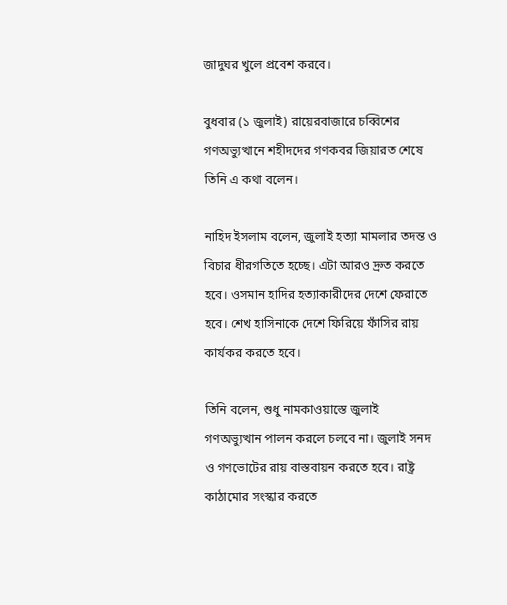জাদুঘর খুলে প্রবেশ করবে।

বুধবার (১ ‍জুলাই) রায়েরবাজারে চব্বিশের গণঅভ্যুত্থানে শহীদদের গণকবর জিয়ারত শেষে তিনি এ কথা বলেন।

নাহিদ ইসলাম বলেন, জুলাই হত্যা মামলার তদন্ত ও বিচার ধীরগতিতে হচ্ছে। এটা আরও দ্রুত করতে হবে। ওসমান হাদির হত্যাকারীদের দেশে ফেরাতে হবে। শেখ হাসিনাকে দেশে ফিরিয়ে ফাঁসির রায় কার্যকর করতে হবে।

তিনি বলেন, শুধু নামকাওয়াস্তে জুলাই গণঅভ্যুত্থান পালন করলে চলবে না। জুলাই সনদ ও গণভোটের রায় বাস্তবায়ন করতে হবে। রাষ্ট্র কাঠামোর সংস্কার করতে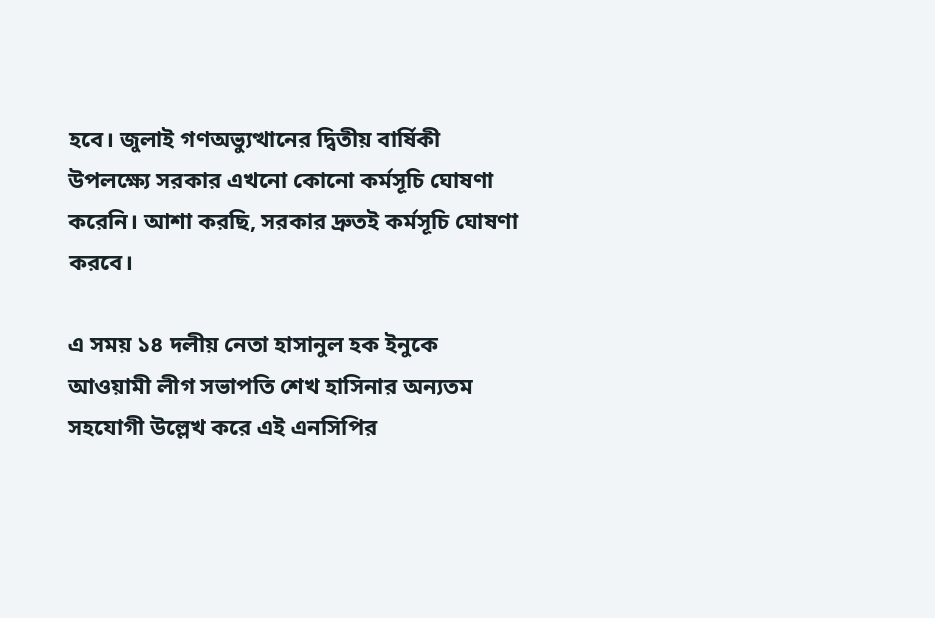হবে। জুলাই গণঅভ্যুত্থানের দ্বিতীয় বার্ষিকী উপলক্ষ্যে সরকার এখনো কোনো কর্মসূচি ঘোষণা করেনি। আশা করছি, সরকার দ্রুতই কর্মসূচি ঘোষণা করবে।

এ সময় ১৪ দলীয় নেতা হাসানুল হক ইনুকে আওয়ামী লীগ সভাপতি শেখ হাসিনার অন্যতম সহযোগী উল্লেখ করে এই এনসিপির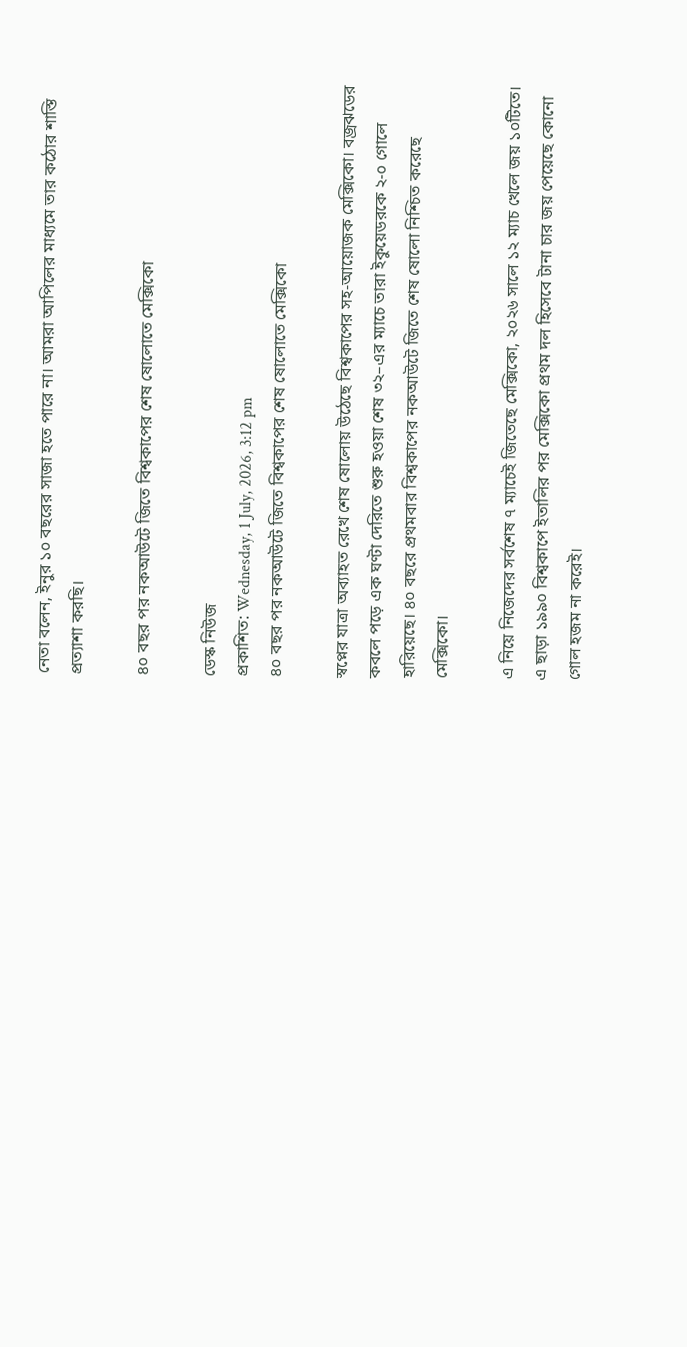নেতা বলেন, ইনুর ১০ বছরের সাজা হতে পারে না। আমরা আপিলের মাধ্যমে তার কঠোর শাস্তি প্রত্যাশা করছি।

৪০ বছর পর নকআউটে জিতে বিশ্বকাপের শেষ ষোলোতে মেক্সিকো

ডেস্ক নিউজ
প্রকাশিত: Wednesday, 1 July, 2026, 3:12 pm
৪০ বছর পর নকআউটে জিতে বিশ্বকাপের শেষ ষোলোতে মেক্সিকো

স্বপ্নের যাত্রা অব্যাহত রেখে শেষ ষোলোয় উঠেছে বিশ্বকাপের সহ-আয়োজক মেক্সিকো। বজ্রঝডের কবলে পড়ে এক ঘণ্টা দেরিতে শুরু হওয়া শেষ ৩২–এর ম্যাচে তারা ইকুয়েডরকে ২-০ গোলে হারিয়েছে। ৪০ বছরে প্রথমবার বিশ্বকাপের নকআউটে জিতে শেষ ষোলো নিশ্চিত করেছে মেক্সিকো।

এ নিয়ে নিজেদের সর্বশেষ ৭ ম্যাচেই জিতেছে মেক্সিকো, ২০২৬ সালে ১২ ম্যাচ খেলে জয় ১০টিতে। এ ছাড়া ১৯৯০ বিশ্বকাপে ইতালির পর মেক্সিকো প্রথম দল হিসেবে টানা চার জয় পেয়েছে কোনো গোল হজম না করেই।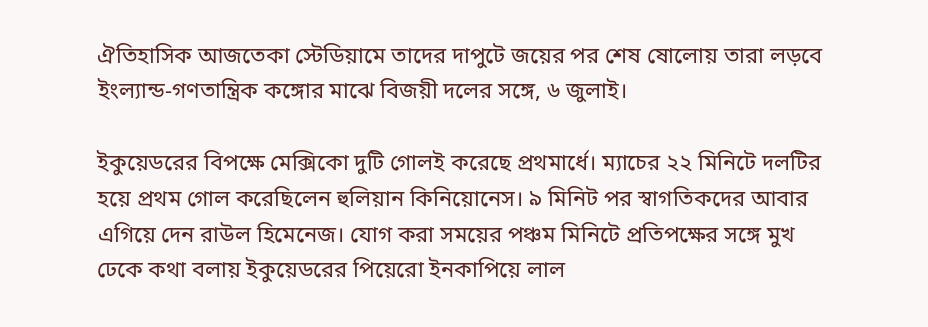ঐতিহাসিক আজতেকা স্টেডিয়ামে তাদের দাপুটে জয়ের পর শেষ ষোলোয় তারা লড়বে ইংল্যান্ড-গণতান্ত্রিক কঙ্গোর মাঝে বিজয়ী দলের সঙ্গে, ৬ জুলাই।

ইকুয়েডরের বিপক্ষে মেক্সিকো দুটি গোলই করেছে প্রথমার্ধে। ম্যাচের ২২ মিনিটে দলটির হয়ে প্রথম গোল করেছিলেন হুলিয়ান কিনিয়োনেস। ৯ মিনিট পর স্বাগতিকদের আবার এগিয়ে দেন রাউল হিমেনেজ। যোগ করা সময়ের পঞ্চম মিনিটে প্রতিপক্ষের সঙ্গে মুখ ঢেকে কথা বলায় ইকুয়েডরের পিয়েরো ইনকাপিয়ে লাল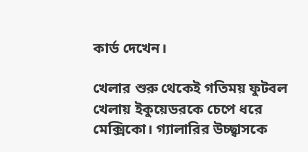কার্ড দেখেন।

খেলার শুরু থেকেই গতিময় ফুটবল খেলায় ইকুয়েডরকে চেপে ধরে মেক্সিকো। গ্যালারির উচ্ছ্বাসকে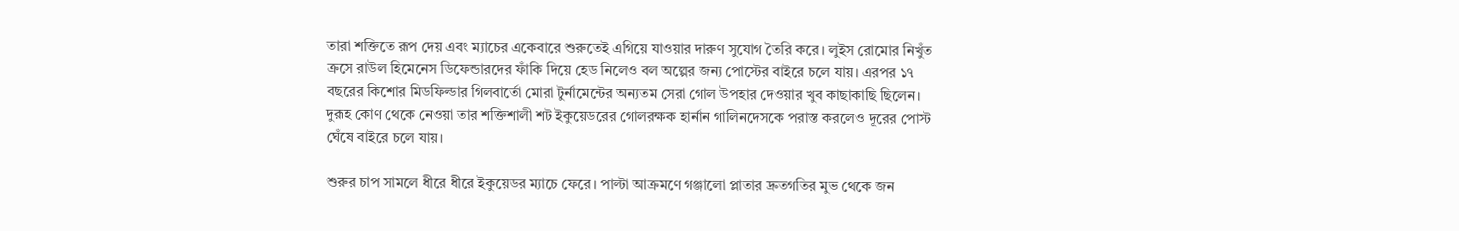তারা শক্তিতে রূপ দেয় এবং ম্যাচের একেবারে শুরুতেই এগিয়ে যাওয়ার দারুণ সুযোগ তৈরি করে। লুইস রোমোর নিখুঁত ক্রসে রাউল হিমেনেস ডিফেন্ডারদের ফাঁকি দিয়ে হেড নিলেও বল অল্পের জন্য পোস্টের বাইরে চলে যায়। এরপর ১৭ বছরের কিশোর মিডফিল্ডার গিলবার্তো মোরা টুর্নামেন্টের অন্যতম সেরা গোল উপহার দেওয়ার খুব কাছাকাছি ছিলেন। দুরূহ কোণ থেকে নেওয়া তার শক্তিশালী শট ইকুয়েডরের গোলরক্ষক হার্নান গালিনদেসকে পরাস্ত করলেও দূরের পোস্ট ঘেঁষে বাইরে চলে যায়।

শুরুর চাপ সামলে ধীরে ধীরে ইকুয়েডর ম্যাচে ফেরে। পাল্টা আক্রমণে গঞ্জালো প্লাতার দ্রুতগতির মুভ থেকে জন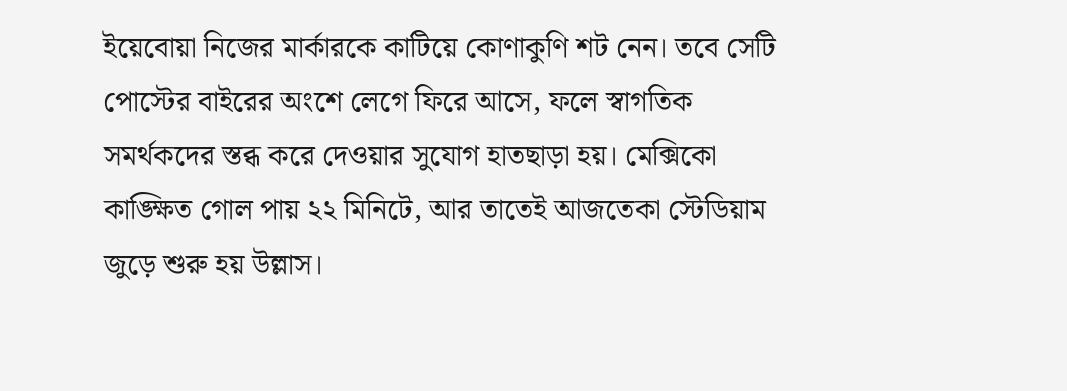ইয়েবোয়া নিজের মার্কারকে কাটিয়ে কোণাকুণি শট নেন। তবে সেটি পোস্টের বাইরের অংশে লেগে ফিরে আসে, ফলে স্বাগতিক সমর্থকদের স্তব্ধ করে দেওয়ার সুযোগ হাতছাড়া হয়। মেক্সিকো কাঙ্ক্ষিত গোল পায় ২২ মিনিটে, আর তাতেই আজতেকা স্টেডিয়াম জুড়ে শুরু হয় উল্লাস।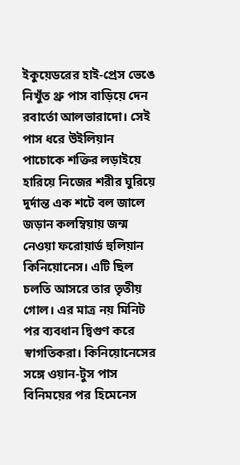ইকুয়েডরের হাই-প্রেস ভেঙে নিখুঁত থ্রু পাস বাড়িয়ে দেন রবার্তো আলভারাদো। সেই পাস ধরে উইলিয়ান পাচোকে শক্তির লড়াইয়ে হারিয়ে নিজের শরীর ঘুরিয়ে দুর্দান্ত এক শটে বল জালে জড়ান কলম্বিয়ায় জন্ম নেওয়া ফরোয়ার্ড হুলিয়ান কিনিয়োনেস। এটি ছিল চলতি আসরে তার তৃতীয় গোল। এর মাত্র নয় মিনিট পর ব্যবধান দ্বিগুণ করে স্বাগতিকরা। কিনিয়োনেসের সঙ্গে ওয়ান-টুস পাস বিনিময়ের পর হিমেনেস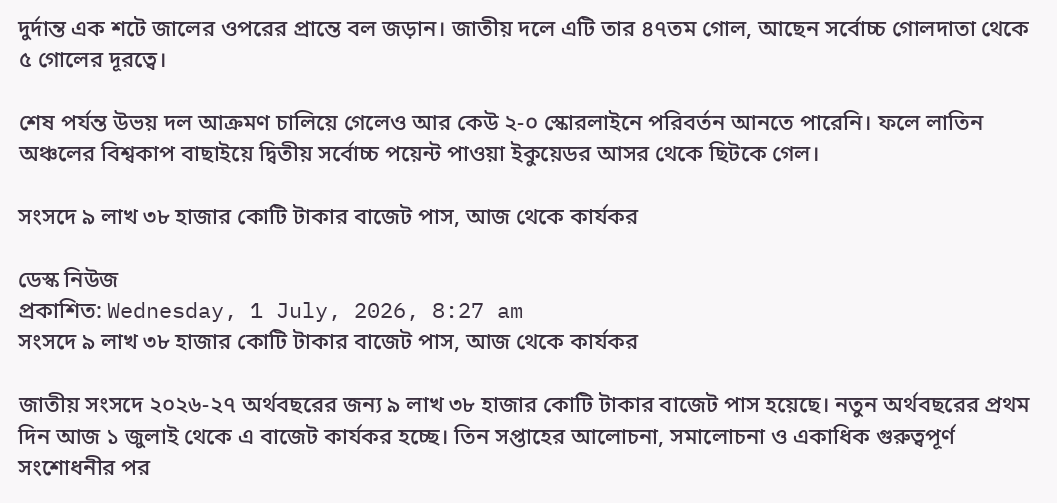দুর্দান্ত এক শটে জালের ওপরের প্রান্তে বল জড়ান। জাতীয় দলে এটি তার ৪৭তম গোল, আছেন সর্বোচ্চ গোলদাতা থেকে ৫ গোলের দূরত্বে।

শেষ পর্যন্ত উভয় দল আক্রমণ চালিয়ে গেলেও আর কেউ ২-০ স্কোরলাইনে পরিবর্তন আনতে পারেনি। ফলে লাতিন অঞ্চলের বিশ্বকাপ বাছাইয়ে দ্বিতীয় সর্বোচ্চ পয়েন্ট পাওয়া ইকুয়েডর আসর থেকে ছিটকে গেল।

সংসদে ৯ লাখ ৩৮ হাজার কোটি টাকার বাজেট পাস, আজ থেকে কার্যকর

ডেস্ক নিউজ
প্রকাশিত: Wednesday, 1 July, 2026, 8:27 am
সংসদে ৯ লাখ ৩৮ হাজার কোটি টাকার বাজেট পাস, আজ থেকে কার্যকর

জাতীয় সংসদে ২০২৬-২৭ অর্থবছরের জন্য ৯ লাখ ৩৮ হাজার কোটি টাকার বাজেট পাস হয়েছে। নতুন অর্থবছরের প্রথম দিন আজ ১ জুলাই থেকে এ বাজেট কার্যকর হচ্ছে। তিন সপ্তাহের আলোচনা, সমালোচনা ও একাধিক গুরুত্বপূর্ণ সংশোধনীর পর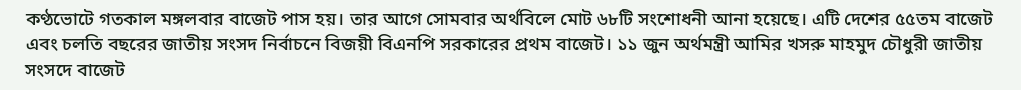কণ্ঠভোটে গতকাল মঙ্গলবার বাজেট পাস হয়। তার আগে সোমবার অর্থবিলে মোট ৬৮টি সংশোধনী আনা হয়েছে। এটি দেশের ৫৫তম বাজেট এবং চলতি বছরের জাতীয় সংসদ নির্বাচনে বিজয়ী বিএনপি সরকারের প্রথম বাজেট। ১১ জুন অর্থমন্ত্রী আমির খসরু মাহমুদ চৌধুরী জাতীয় সংসদে বাজেট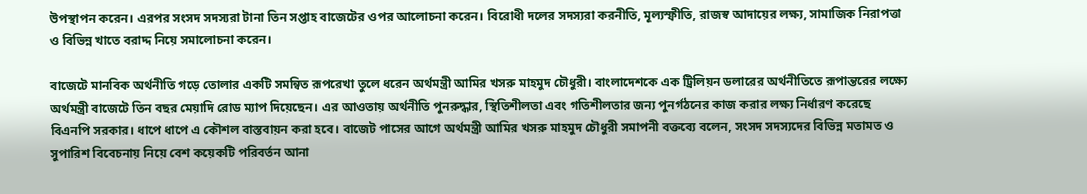উপস্থাপন করেন। এরপর সংসদ সদস্যরা টানা তিন সপ্তাহ বাজেটের ওপর আলোচনা করেন। বিরোধী দলের সদস্যরা করনীতি, মূল্যস্ফীতি, রাজস্ব আদায়ের লক্ষ্য, সামাজিক নিরাপত্তা ও বিভিন্ন খাতে বরাদ্দ নিয়ে সমালোচনা করেন।

বাজেটে মানবিক অর্থনীতি গড়ে তোলার একটি সমন্বিত রূপরেখা তুলে ধরেন অর্থমন্ত্রী আমির খসরু মাহমুদ চৌধুরী। বাংলাদেশকে এক ট্রিলিয়ন ডলারের অর্থনীতিতে রূপান্তরের লক্ষ্যে অর্থমন্ত্রী বাজেটে তিন বছর মেয়াদি রোড ম্যাপ দিয়েছেন। এর আওতায় অর্থনীতি পুনরুদ্ধার, স্থিতিশীলতা এবং গতিশীলতার জন্য পুনর্গঠনের কাজ করার লক্ষ্য নির্ধারণ করেছে বিএনপি সরকার। ধাপে ধাপে এ কৌশল বাস্তবায়ন করা হবে। বাজেট পাসের আগে অর্থমন্ত্রী আমির খসরু মাহমুদ চৌধুরী সমাপনী বক্তব্যে বলেন, সংসদ সদস্যদের বিভিন্ন মতামত ও সুপারিশ বিবেচনায় নিয়ে বেশ কয়েকটি পরিবর্তন আনা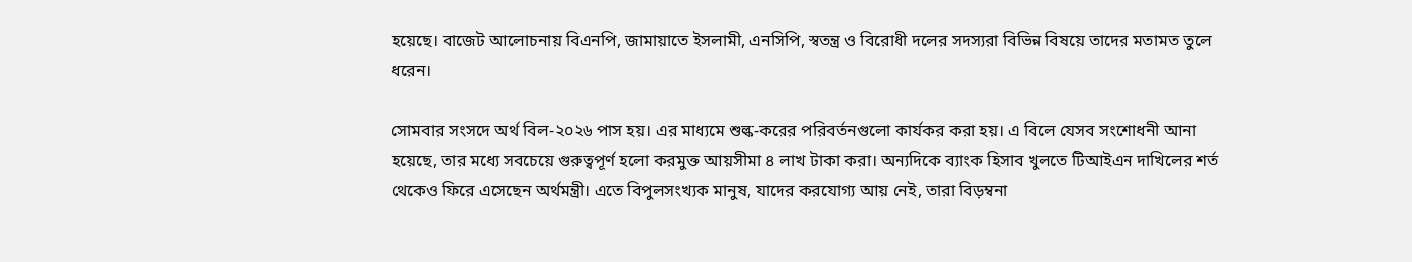হয়েছে। বাজেট আলোচনায় বিএনপি, জামায়াতে ইসলামী, এনসিপি, স্বতন্ত্র ও বিরোধী দলের সদস্যরা বিভিন্ন বিষয়ে তাদের মতামত তুলে ধরেন।

সোমবার সংসদে অর্থ বিল-২০২৬ পাস হয়। এর মাধ্যমে শুল্ক-করের পরিবর্তনগুলো কার্যকর করা হয়। এ বিলে যেসব সংশোধনী আনা হয়েছে, তার মধ্যে সবচেয়ে গুরুত্বপূর্ণ হলো করমুক্ত আয়সীমা ৪ লাখ টাকা করা। অন্যদিকে ব্যাংক হিসাব খুলতে টিআইএন দাখিলের শর্ত থেকেও ফিরে এসেছেন অর্থমন্ত্রী। এতে বিপুলসংখ্যক মানুষ, যাদের করযোগ্য আয় নেই, তারা বিড়ম্বনা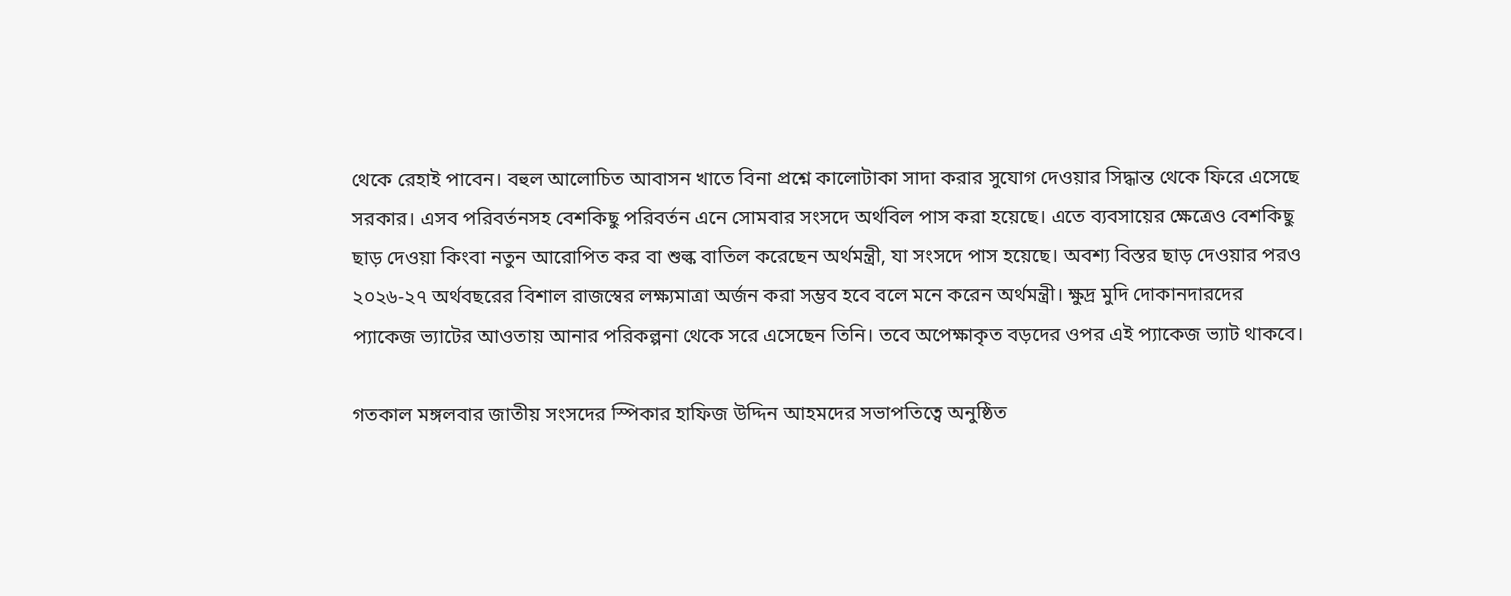থেকে রেহাই পাবেন। বহুল আলোচিত আবাসন খাতে বিনা প্রশ্নে কালোটাকা সাদা করার সুযোগ দেওয়ার সিদ্ধান্ত থেকে ফিরে এসেছে সরকার। এসব পরিবর্তনসহ বেশকিছু পরিবর্তন এনে সোমবার সংসদে অর্থবিল পাস করা হয়েছে। এতে ব্যবসায়ের ক্ষেত্রেও বেশকিছু ছাড় দেওয়া কিংবা নতুন আরোপিত কর বা শুল্ক বাতিল করেছেন অর্থমন্ত্রী, যা সংসদে পাস হয়েছে। অবশ্য বিস্তর ছাড় দেওয়ার পরও ২০২৬-২৭ অর্থবছরের বিশাল রাজস্বের লক্ষ্যমাত্রা অর্জন করা সম্ভব হবে বলে মনে করেন অর্থমন্ত্রী। ক্ষুদ্র মুদি দোকানদারদের প্যাকেজ ভ্যাটের আওতায় আনার পরিকল্পনা থেকে সরে এসেছেন তিনি। তবে অপেক্ষাকৃত বড়দের ওপর এই প্যাকেজ ভ্যাট থাকবে।

গতকাল মঙ্গলবার জাতীয় সংসদের স্পিকার হাফিজ উদ্দিন আহমদের সভাপতিত্বে অনুষ্ঠিত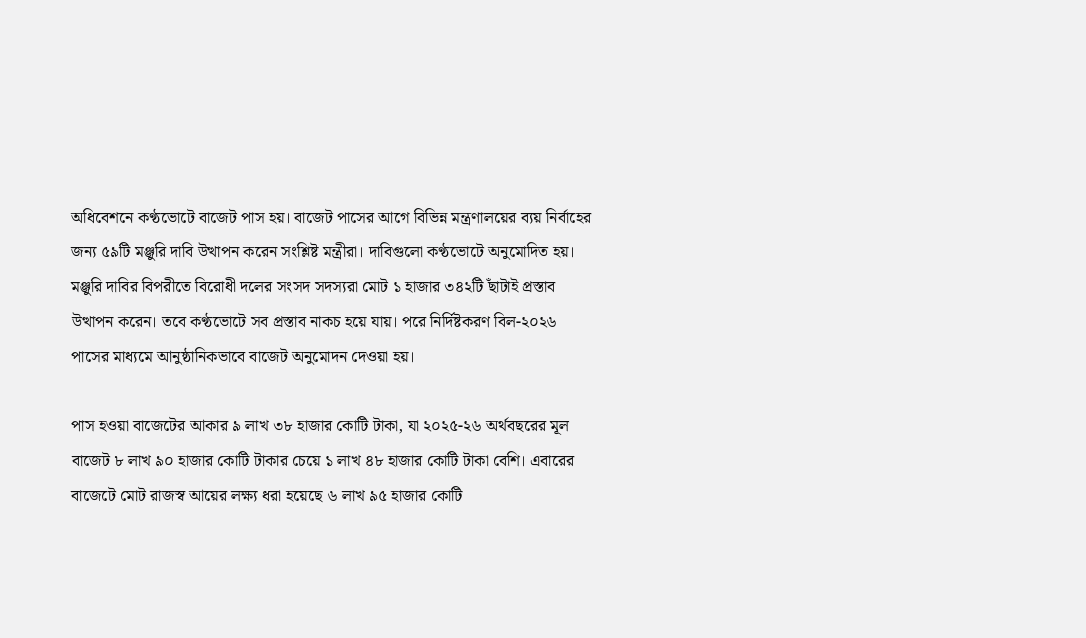অধিবেশনে কণ্ঠভোটে বাজেট পাস হয়। বাজেট পাসের আগে বিভিন্ন মন্ত্রণালয়ের ব্যয় নির্বাহের জন্য ৫৯টি মঞ্জুরি দাবি উত্থাপন করেন সংশ্লিষ্ট মন্ত্রীরা। দাবিগুলো কণ্ঠভোটে অনুমোদিত হয়। মঞ্জুরি দাবির বিপরীতে বিরোধী দলের সংসদ সদস্যরা মোট ১ হাজার ৩৪২টি ছাঁটাই প্রস্তাব উত্থাপন করেন। তবে কণ্ঠভোটে সব প্রস্তাব নাকচ হয়ে যায়। পরে নির্দিষ্টকরণ বিল-২০২৬ পাসের মাধ্যমে আনুষ্ঠানিকভাবে বাজেট অনুমোদন দেওয়া হয়।

পাস হওয়া বাজেটের আকার ৯ লাখ ৩৮ হাজার কোটি টাকা, যা ২০২৫-২৬ অর্থবছরের মূল বাজেট ৮ লাখ ৯০ হাজার কোটি টাকার চেয়ে ১ লাখ ৪৮ হাজার কোটি টাকা বেশি। এবারের বাজেটে মোট রাজস্ব আয়ের লক্ষ্য ধরা হয়েছে ৬ লাখ ৯৫ হাজার কোটি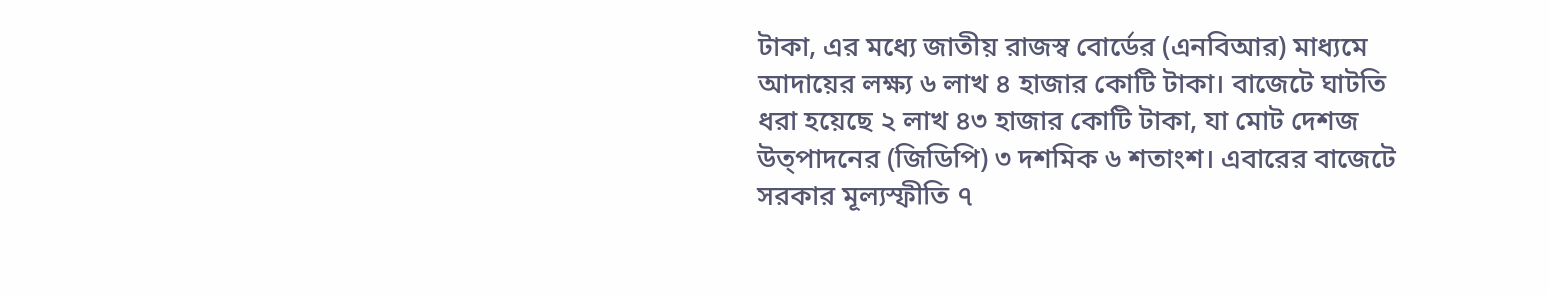টাকা, এর মধ্যে জাতীয় রাজস্ব বোর্ডের (এনবিআর) মাধ্যমে আদায়ের লক্ষ্য ৬ লাখ ৪ হাজার কোটি টাকা। বাজেটে ঘাটতি ধরা হয়েছে ২ লাখ ৪৩ হাজার কোটি টাকা, যা মোট দেশজ উত্পাদনের (জিডিপি) ৩ দশমিক ৬ শতাংশ। এবারের বাজেটে সরকার মূল্যস্ফীতি ৭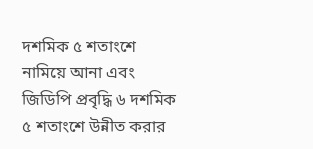দশমিক ৫ শতাংশে নামিয়ে আনা এবং জিডিপি প্রবৃদ্ধি ৬ দশমিক ৫ শতাংশে উন্নীত করার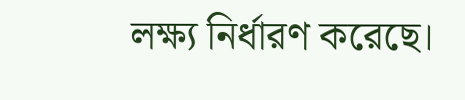লক্ষ্য নির্ধারণ করেছে।